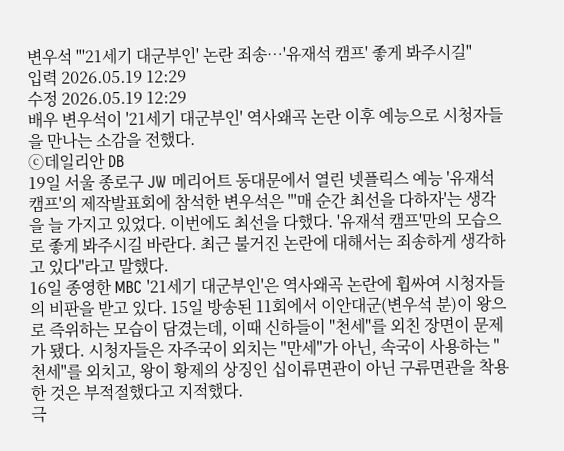변우석 "'21세기 대군부인' 논란 죄송…'유재석 캠프' 좋게 봐주시길"
입력 2026.05.19 12:29
수정 2026.05.19 12:29
배우 변우석이 '21세기 대군부인' 역사왜곡 논란 이후 예능으로 시청자들을 만나는 소감을 전했다.
ⓒ데일리안 DB
19일 서울 종로구 JW 메리어트 동대문에서 열린 넷플릭스 예능 '유재석 캠프'의 제작발표회에 참석한 변우석은 "'매 순간 최선을 다하자'는 생각을 늘 가지고 있었다. 이번에도 최선을 다했다. '유재석 캠프'만의 모습으로 좋게 봐주시길 바란다. 최근 불거진 논란에 대해서는 죄송하게 생각하고 있다"라고 말했다.
16일 종영한 MBC '21세기 대군부인'은 역사왜곡 논란에 휩싸여 시청자들의 비판을 받고 있다. 15일 방송된 11회에서 이안대군(변우석 분)이 왕으로 즉위하는 모습이 담겼는데, 이때 신하들이 "천세"를 외친 장면이 문제가 됐다. 시청자들은 자주국이 외치는 "만세"가 아닌, 속국이 사용하는 "천세"를 외치고, 왕이 황제의 상징인 십이류면관이 아닌 구류면관을 착용한 것은 부적절했다고 지적했다.
극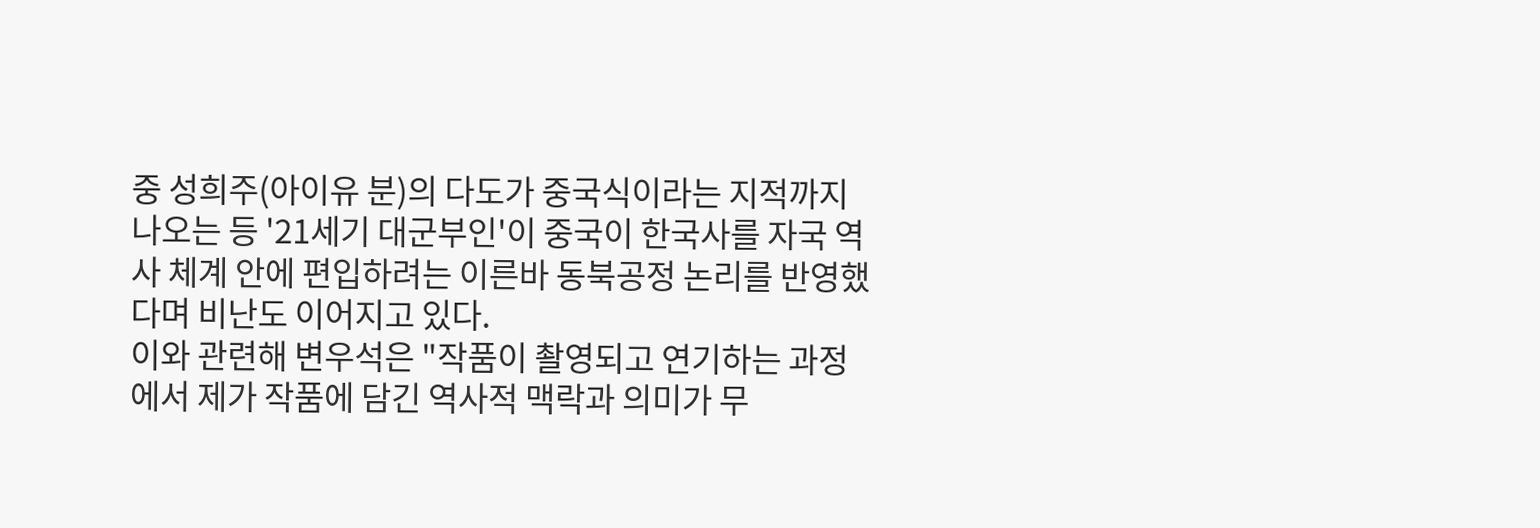중 성희주(아이유 분)의 다도가 중국식이라는 지적까지 나오는 등 '21세기 대군부인'이 중국이 한국사를 자국 역사 체계 안에 편입하려는 이른바 동북공정 논리를 반영했다며 비난도 이어지고 있다.
이와 관련해 변우석은 "작품이 촬영되고 연기하는 과정에서 제가 작품에 담긴 역사적 맥락과 의미가 무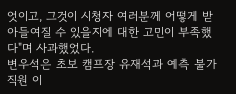엇이고, 그것이 시청자 여러분께 어떻게 받아들여질 수 있을지에 대한 고민이 부족했다"며 사과했었다.
변우석은 초보 캠프장 유재석과 예측 불가 직원 이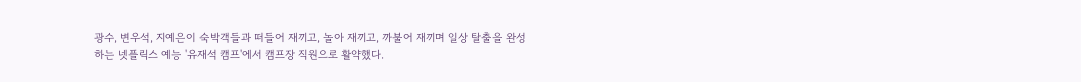광수, 변우석, 지예은이 숙박객들과 떠들어 재끼고, 놀아 재끼고, 까불어 재끼며 일상 탈출을 완성하는 넷플릭스 예능 '유재석 캠프'에서 캠프장 직원으로 활약했다.